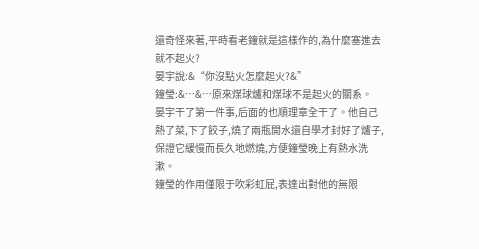還奇怪來著,平時看老鐘就是這樣作的,為什麼塞進去就不起火?
晏宇說:&“你沒點火怎麼起火?&”
鐘瑩:&…&…原來煤球爐和煤球不是起火的關系。
晏宇干了第一件事,后面的也順理章全干了。他自己熱了菜,下了餃子,燒了兩瓶開水還自學才封好了爐子,保證它緩慢而長久地燃燒,方便鐘瑩晚上有熱水洗漱。
鐘瑩的作用僅限于吹彩虹屁,表達出對他的無限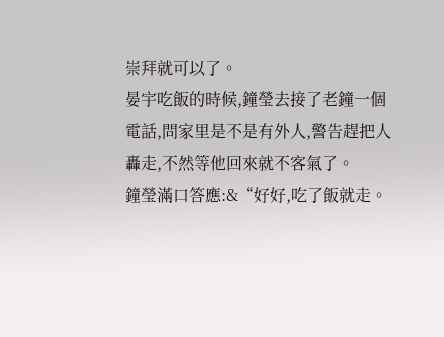崇拜就可以了。
晏宇吃飯的時候,鐘瑩去接了老鐘一個電話,問家里是不是有外人,警告趕把人轟走,不然等他回來就不客氣了。
鐘瑩滿口答應:&“好好,吃了飯就走。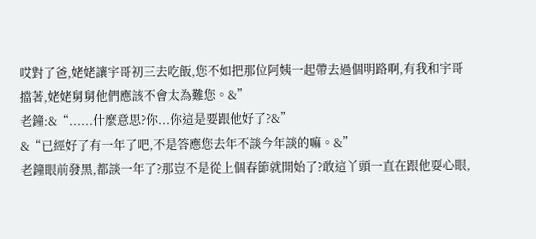哎對了爸,姥姥讓宇哥初三去吃飯,您不如把那位阿姨一起帶去過個明路啊,有我和宇哥擋著,姥姥舅舅他們應該不會太為難您。&”
老鐘:&“......什麼意思?你...你這是要跟他好了?&”
&“已經好了有一年了吧,不是答應您去年不談今年談的嘛。&”
老鐘眼前發黑,都談一年了?那豈不是從上個春節就開始了?敢這丫頭一直在跟他耍心眼,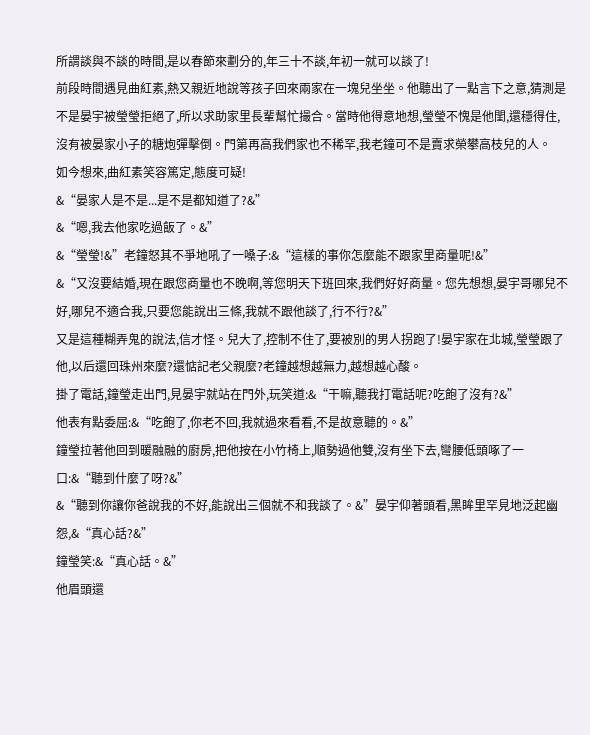所謂談與不談的時間,是以春節來劃分的,年三十不談,年初一就可以談了!
前段時間遇見曲紅素,熱又親近地說等孩子回來兩家在一塊兒坐坐。他聽出了一點言下之意,猜測是不是晏宇被瑩瑩拒絕了,所以求助家里長輩幫忙撮合。當時他得意地想,瑩瑩不愧是他閨,還穩得住,沒有被晏家小子的糖炮彈擊倒。門第再高我們家也不稀罕,我老鐘可不是賣求榮攀高枝兒的人。
如今想來,曲紅素笑容篤定,態度可疑!
&“晏家人是不是...是不是都知道了?&”
&“嗯,我去他家吃過飯了。&”
&“瑩瑩!&”老鐘怒其不爭地吼了一嗓子:&“這樣的事你怎麼能不跟家里商量呢!&”
&“又沒要結婚,現在跟您商量也不晚啊,等您明天下班回來,我們好好商量。您先想想,晏宇哥哪兒不好,哪兒不適合我,只要您能說出三條,我就不跟他談了,行不行?&”
又是這種糊弄鬼的說法,信才怪。兒大了,控制不住了,要被別的男人拐跑了!晏宇家在北城,瑩瑩跟了他,以后還回珠州來麼?還惦記老父親麼?老鐘越想越無力,越想越心酸。
掛了電話,鐘瑩走出門,見晏宇就站在門外,玩笑道:&“干嘛,聽我打電話呢?吃飽了沒有?&”
他表有點委屈:&“吃飽了,你老不回,我就過來看看,不是故意聽的。&”
鐘瑩拉著他回到暖融融的廚房,把他按在小竹椅上,順勢過他雙,沒有坐下去,彎腰低頭啄了一口:&“聽到什麼了呀?&”
&“聽到你讓你爸說我的不好,能說出三個就不和我談了。&”晏宇仰著頭看,黑眸里罕見地泛起幽怨,&“真心話?&”
鐘瑩笑:&“真心話。&”
他眉頭還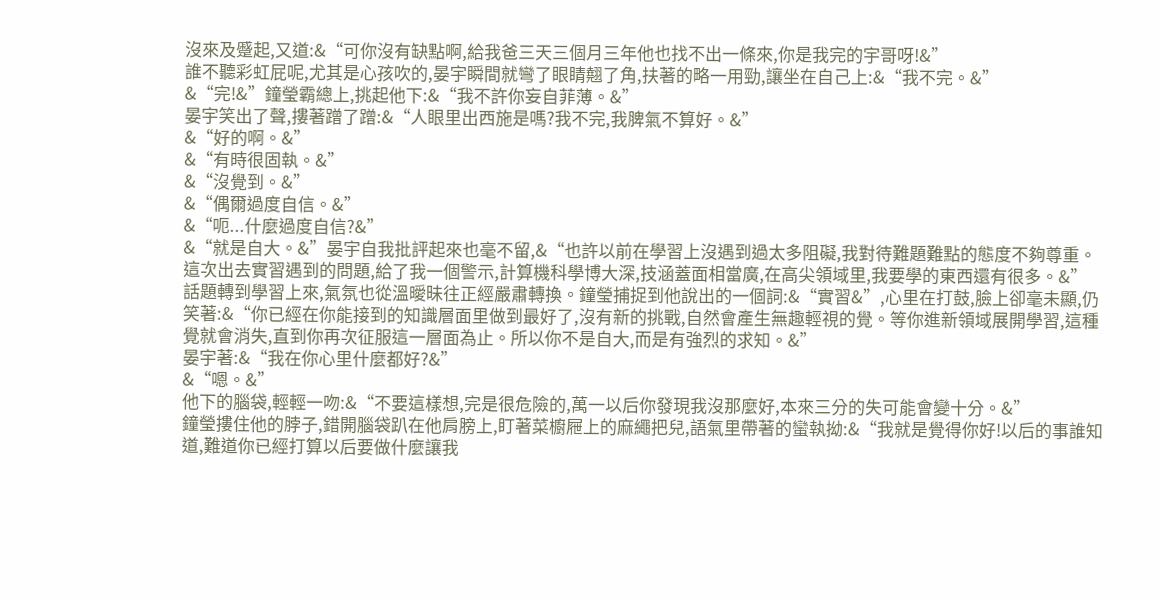沒來及蹙起,又道:&“可你沒有缺點啊,給我爸三天三個月三年他也找不出一條來,你是我完的宇哥呀!&”
誰不聽彩虹屁呢,尤其是心孩吹的,晏宇瞬間就彎了眼睛翹了角,扶著的略一用勁,讓坐在自己上:&“我不完。&”
&“完!&”鐘瑩霸總上,挑起他下:&“我不許你妄自菲薄。&”
晏宇笑出了聲,摟著蹭了蹭:&“人眼里出西施是嗎?我不完,我脾氣不算好。&”
&“好的啊。&”
&“有時很固執。&”
&“沒覺到。&”
&“偶爾過度自信。&”
&“呃...什麼過度自信?&”
&“就是自大。&”晏宇自我批評起來也毫不留,&“也許以前在學習上沒遇到過太多阻礙,我對待難題難點的態度不夠尊重。這次出去實習遇到的問題,給了我一個警示,計算機科學博大深,技涵蓋面相當廣,在高尖領域里,我要學的東西還有很多。&”
話題轉到學習上來,氣氛也從溫曖昧往正經嚴肅轉換。鐘瑩捕捉到他說出的一個詞:&“實習&”,心里在打鼓,臉上卻毫未顯,仍笑著:&“你已經在你能接到的知識層面里做到最好了,沒有新的挑戰,自然會產生無趣輕視的覺。等你進新領域展開學習,這種覺就會消失,直到你再次征服這一層面為止。所以你不是自大,而是有強烈的求知。&”
晏宇著:&“我在你心里什麼都好?&”
&“嗯。&”
他下的腦袋,輕輕一吻:&“不要這樣想,完是很危險的,萬一以后你發現我沒那麼好,本來三分的失可能會變十分。&”
鐘瑩摟住他的脖子,錯開腦袋趴在他肩膀上,盯著菜櫥屜上的麻繩把兒,語氣里帶著的蠻執拗:&“我就是覺得你好!以后的事誰知道,難道你已經打算以后要做什麼讓我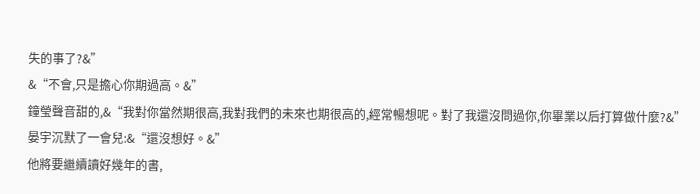失的事了?&”
&“不會,只是擔心你期過高。&”
鐘瑩聲音甜的,&“我對你當然期很高,我對我們的未來也期很高的,經常暢想呢。對了我還沒問過你,你畢業以后打算做什麼?&”
晏宇沉默了一會兒:&“還沒想好。&”
他將要繼續讀好幾年的書,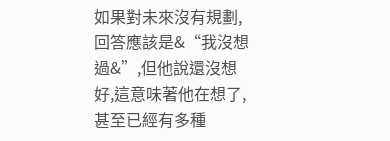如果對未來沒有規劃,回答應該是&“我沒想過&”,但他說還沒想好,這意味著他在想了,甚至已經有多種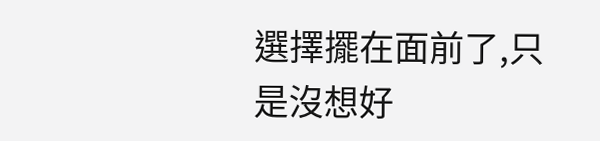選擇擺在面前了,只是沒想好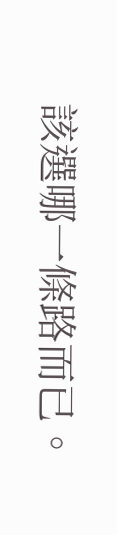該選哪一條路而已。